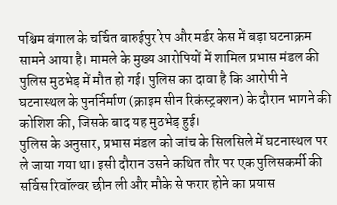पश्चिम बंगाल के चर्चित बारुईपुर रेप और मर्डर केस में बड़ा घटनाक्रम सामने आया है। मामले के मुख्य आरोपियों में शामिल प्रभास मंडल की पुलिस मुठभेड़ में मौत हो गई। पुलिस का दावा है कि आरोपी ने घटनास्थल के पुनर्निर्माण (क्राइम सीन रिकंस्ट्रक्शन) के दौरान भागने की कोशिश की, जिसके बाद यह मुठभेड़ हुई।
पुलिस के अनुसार, प्रभास मंडल को जांच के सिलसिले में घटनास्थल पर ले जाया गया था। इसी दौरान उसने कथित तौर पर एक पुलिसकर्मी की सर्विस रिवॉल्वर छीन ली और मौके से फरार होने का प्रयास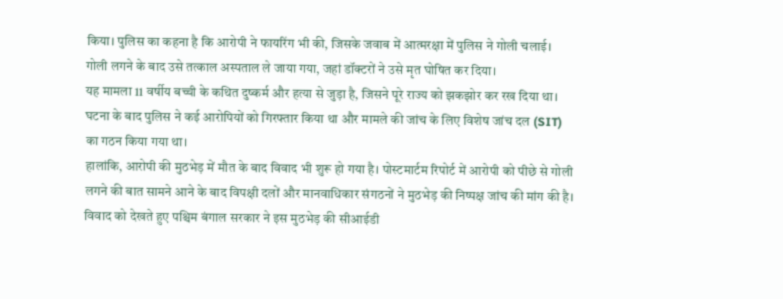किया। पुलिस का कहना है कि आरोपी ने फायरिंग भी की, जिसके जवाब में आत्मरक्षा में पुलिस ने गोली चलाई। गोली लगने के बाद उसे तत्काल अस्पताल ले जाया गया, जहां डॉक्टरों ने उसे मृत घोषित कर दिया।
यह मामला 11 वर्षीय बच्ची के कथित दुष्कर्म और हत्या से जुड़ा है, जिसने पूरे राज्य को झकझोर कर रख दिया था। घटना के बाद पुलिस ने कई आरोपियों को गिरफ्तार किया था और मामले की जांच के लिए विशेष जांच दल (SIT) का गठन किया गया था।
हालांकि, आरोपी की मुठभेड़ में मौत के बाद विवाद भी शुरू हो गया है। पोस्टमार्टम रिपोर्ट में आरोपी को पीछे से गोली लगने की बात सामने आने के बाद विपक्षी दलों और मानवाधिकार संगठनों ने मुठभेड़ की निष्पक्ष जांच की मांग की है।
विवाद को देखते हुए पश्चिम बंगाल सरकार ने इस मुठभेड़ की सीआईडी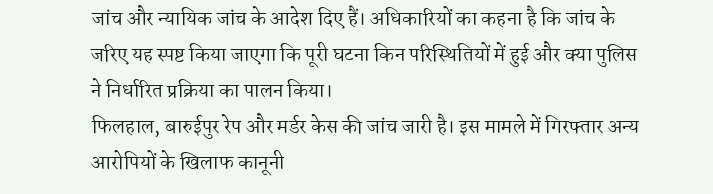जांच और न्यायिक जांच के आदेश दिए हैं। अधिकारियों का कहना है कि जांच के जरिए यह स्पष्ट किया जाएगा कि पूरी घटना किन परिस्थितियों में हुई और क्या पुलिस ने निर्धारित प्रक्रिया का पालन किया।
फिलहाल, बारुईपुर रेप और मर्डर केस की जांच जारी है। इस मामले में गिरफ्तार अन्य आरोपियों के खिलाफ कानूनी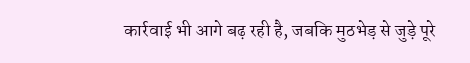कार्रवाई भी आगे बढ़ रही है, जबकि मुठभेड़ से जुड़े पूरे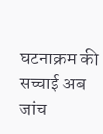घटनाक्रम की सच्चाई अब जांच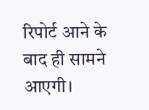रिपोर्ट आने के बाद ही सामने आएगी।